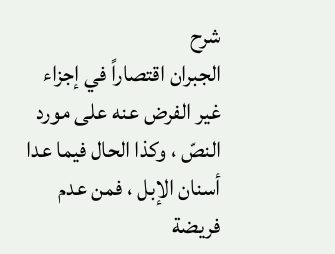شرح
الجبران اقتصاراً في إجزاء غير الفرض عنه على مورد النصّ ، وكذا الحال فيما عدا
أسنان الإبل ، فمن عدم فريضة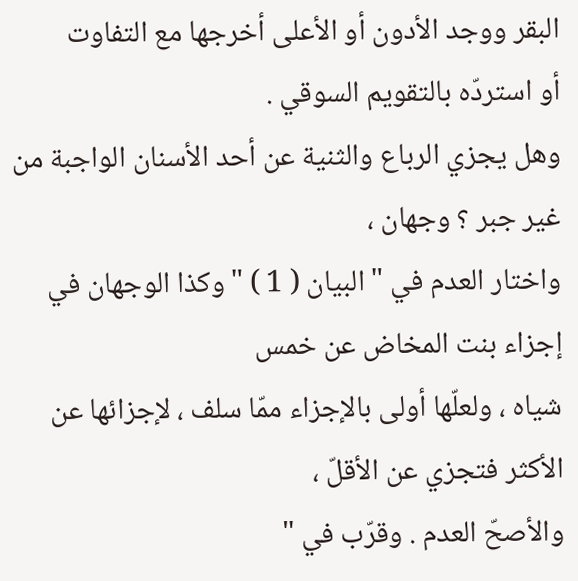البقر ووجد الأدون أو الأعلى أخرجها مع التفاوت
أو استردّه بالتقويم السوقي .
وهل يجزي الرباع والثنية عن أحد الأسنان الواجبة من غير جبر ؟ وجهان ،
واختار العدم في " البيان ( 1 ) " وكذا الوجهان في إجزاء بنت المخاض عن خمس
شياه ، ولعلّها أولى بالإجزاء ممّا سلف ، لإجزائها عن الأكثر فتجزي عن الأقلّ ،
والأصحّ العدم . وقرّب في "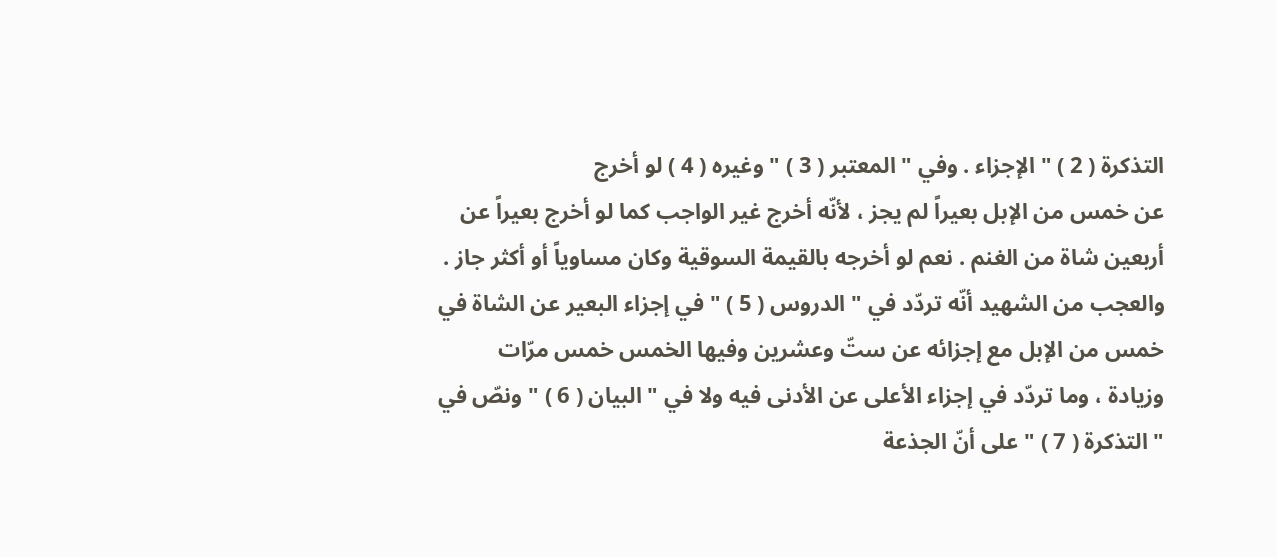التذكرة ( 2 ) " الإجزاء . وفي " المعتبر ( 3 ) " وغيره ( 4 ) لو أخرج
عن خمس من الإبل بعيراً لم يجز ، لأنّه أخرج غير الواجب كما لو أخرج بعيراً عن
أربعين شاة من الغنم . نعم لو أخرجه بالقيمة السوقية وكان مساوياً أو أكثر جاز .
والعجب من الشهيد أنّه تردّد في " الدروس ( 5 ) " في إجزاء البعير عن الشاة في
خمس من الإبل مع إجزائه عن ستّ وعشرين وفيها الخمس خمس مرّات
وزيادة ، وما تردّد في إجزاء الأعلى عن الأدنى فيه ولا في " البيان ( 6 ) " ونصّ في
" التذكرة ( 7 ) " على أنّ الجذعة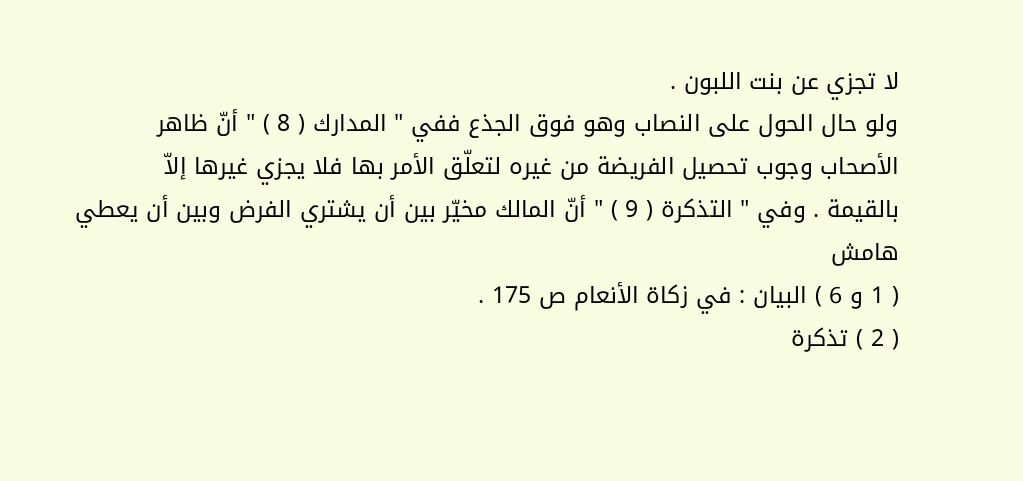لا تجزي عن بنت اللبون .
ولو حال الحول على النصاب وهو فوق الجذع ففي " المدارك ( 8 ) " أنّ ظاهر
الأصحاب وجوب تحصيل الفريضة من غيره لتعلّق الأمر بها فلا يجزي غيرها إلاّ
بالقيمة . وفي " التذكرة ( 9 ) " أنّ المالك مخيّر بين أن يشتري الفرض وبين أن يعطي
هامش
( 1 و 6 ) البيان : في زكاة الأنعام ص 175 .
( 2 ) تذكرة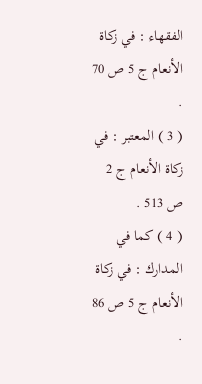الفقهاء : في زكاة الأنعام ج 5 ص 70 .
( 3 ) المعتبر : في زكاة الأنعام ج 2 ص 513 .
( 4 ) كما في المدارك : في زكاة الأنعام ج 5 ص 86 .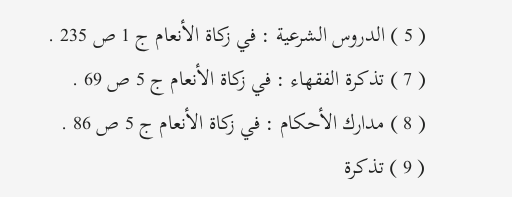( 5 ) الدروس الشرعية : في زكاة الأنعام ج 1 ص 235 .
( 7 ) تذكرة الفقهاء : في زكاة الأنعام ج 5 ص 69 .
( 8 ) مدارك الأحكام : في زكاة الأنعام ج 5 ص 86 .
( 9 ) تذكرة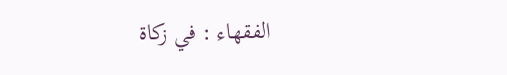الفقهاء : في زكاة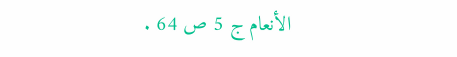الأنعام ج 5 ص 64 .